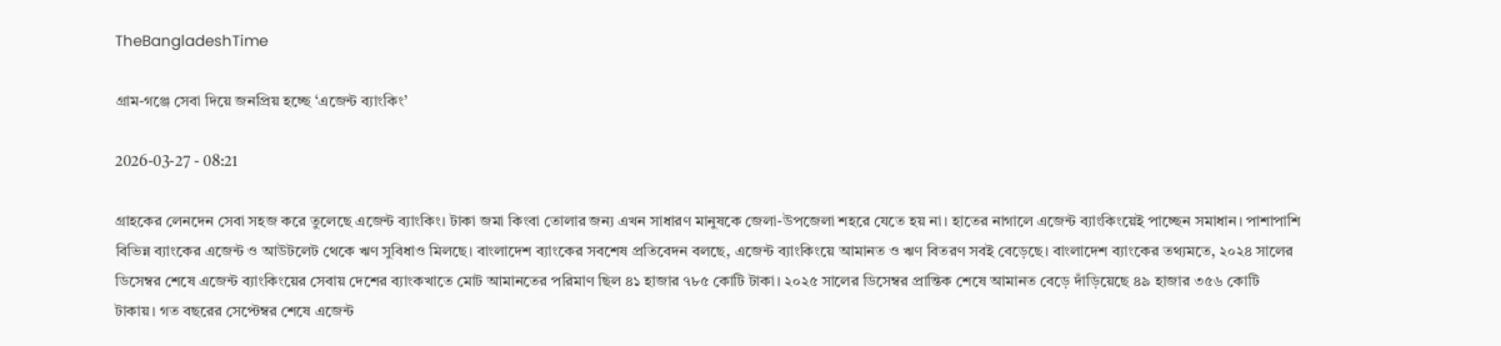TheBangladeshTime

গ্রাম-গঞ্জে সেবা দিয়ে জনপ্রিয় হচ্ছে ‘এজেন্ট ব্যাংকিং’

2026-03-27 - 08:21

গ্রাহকের লেনদেন সেবা সহজ করে তুলেছে এজেন্ট ব্যাংকিং। টাকা জমা কিংবা তোলার জন্য এখন সাধারণ মানুষকে জেলা-উপজেলা শহরে যেতে হয় না। হাতের নাগালে এজেন্ট ব্যাংকিংয়েই পাচ্ছেন সমাধান। পাশাপাশি বিভিন্ন ব্যাংকের এজেন্ট ও আউটলেট থেকে ঋণ সুবিধাও মিলছে। বাংলাদেশ ব্যাংকের সবশেষ প্রতিবেদন বলছে, এজেন্ট ব্যাংকিংয়ে আমানত ও ঋণ বিতরণ সবই বেড়েছে। বাংলাদেশ ব্যাংকের তথ্যমতে, ২০২৪ সালের ডিসেম্বর শেষে এজেন্ট ব্যাংকিংয়ের সেবায় দেশের ব্যাংকখাতে মোট আমানতের পরিমাণ ছিল ৪১ হাজার ৭৮৫ কোটি টাকা। ২০২৫ সালের ডিসেম্বর প্রান্তিক শেষে আমানত বেড়ে দাঁড়িয়েছে ৪৯ হাজার ৩৫৬ কোটি টাকায়। গত বছরের সেপ্টেম্বর শেষে এজেন্ট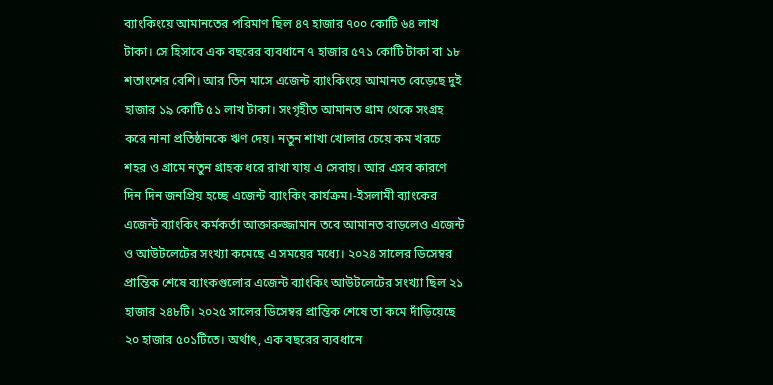ব্যাংকিংয়ে আমানতের পরিমাণ ছিল ৪৭ হাজার ৭০০ কোটি ৬৪ লাখ টাকা। সে হিসাবে এক বছরের ব্যবধানে ৭ হাজার ৫৭১ কোটি টাকা বা ১৮ শতাংশের বেশি। আর তিন মাসে এজেন্ট ব্যাংকিংয়ে আমানত বেড়েছে দুই হাজার ১৯ কোটি ৫১ লাখ টাকা। সংগৃহীত আমানত গ্রাম থেকে সংগ্রহ করে নানা প্রতিষ্ঠানকে ঋণ দেয়। নতুন শাখা খোলার চেয়ে কম খরচে শহর ও গ্রামে নতুন গ্রাহক ধরে রাখা যায় এ সেবায়। আর এসব কারণে দিন দিন জনপ্রিয় হচ্ছে এজেন্ট ব্যাংকিং কার্যক্রম।-ইসলামী ব্যাংকের এজেন্ট ব্যাংকিং কর্মকর্তা আক্তারুজ্জামান তবে আমানত বাড়লেও এজেন্ট ও আউটলেটের সংখ্যা কমেছে এ সময়ের মধ্যে। ২০২৪ সালের ডিসেম্বর প্রান্তিক শেষে ব্যাংকগুলোর এজেন্ট ব্যাংকিং আউটলেটের সংখ্যা ছিল ২১ হাজার ২৪৮টি। ২০২৫ সালের ডিসেম্বর প্রান্তিক শেষে তা কমে দাঁড়িয়েছে ২০ হাজার ৫০১টিতে। অর্থাৎ, এক বছরের ব্যবধানে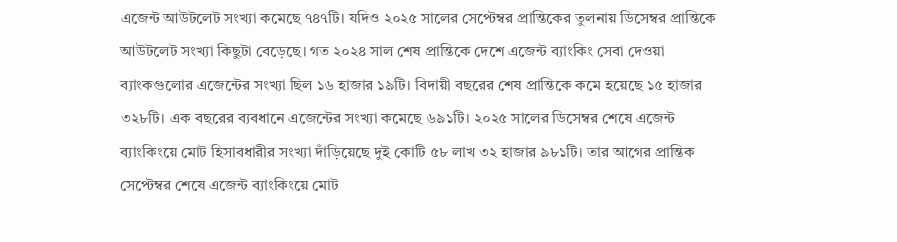এজেন্ট আউটলেট সংখ্যা কমেছে ৭৪৭টি। যদিও ২০২৫ সালের সেপ্টেম্বর প্রান্তিকের তুলনায় ডিসেম্বর প্রান্তিকে আউটলেট সংখ্যা কিছুটা বেড়েছে। গত ২০২৪ সাল শেষ প্রান্তিকে দেশে এজেন্ট ব্যাংকিং সেবা দেওয়া ব্যাংকগুলোর এজেন্টের সংখ্যা ছিল ১৬ হাজার ১৯টি। বিদায়ী বছরের শেষ প্রান্তিকে কমে হয়েছে ১৫ হাজার ৩২৮টি। এক বছরের ব্যবধানে এজেন্টের সংখ্যা কমেছে ৬৯১টি। ২০২৫ সালের ডিসেম্বর শেষে এজেন্ট ব্যাংকিংয়ে মোট হিসাবধারীর সংখ্যা দাঁড়িয়েছে দুই কোটি ৫৮ লাখ ৩২ হাজার ৯৮১টি। তার আগের প্রান্তিক সেপ্টেম্বর শেষে এজেন্ট ব্যাংকিংয়ে মোট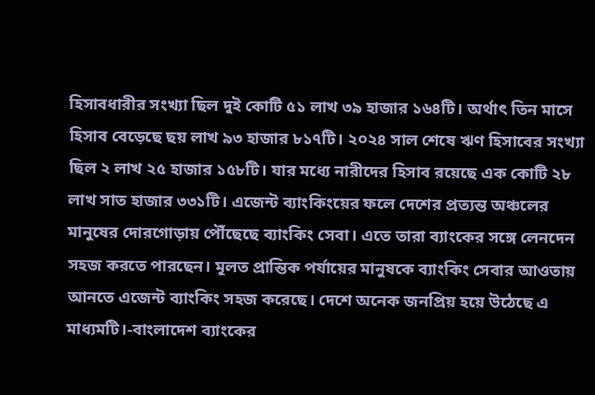হিসাবধারীর সংখ্যা ছিল দুই কোটি ৫১ লাখ ৩৯ হাজার ১৬৪টি। অর্থাৎ তিন মাসে হিসাব বেড়েছে ছয় লাখ ৯৩ হাজার ৮১৭টি। ২০২৪ সাল শেষে ঋণ হিসাবের সংখ্যা ছিল ২ লাখ ২৫ হাজার ১৫৮টি। যার মধ্যে নারীদের হিসাব রয়েছে এক কোটি ২৮ লাখ সাত হাজার ৩৩১টি। এজেন্ট ব্যাংকিংয়ের ফলে দেশের প্রত্যন্ত অঞ্চলের মানুষের দোরগোড়ায় পৌঁছেছে ব্যাংকিং সেবা। এতে তারা ব্যাংকের সঙ্গে লেনদেন সহজ করতে পারছেন। মূলত প্রান্তিক পর্যায়ের মানুষকে ব্যাংকিং সেবার আওতায় আনতে এজেন্ট ব্যাংকিং সহজ করেছে। দেশে অনেক জনপ্রিয় হয়ে উঠেছে এ মাধ্যমটি।-বাংলাদেশ ব্যাংকের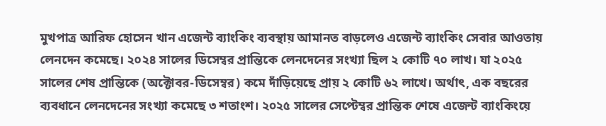মুখপাত্র আরিফ হোসেন খান এজেন্ট ব্যাংকিং ব্যবস্থায় আমানত বাড়লেও এজেন্ট ব্যাংকিং সেবার আওতায় লেনদেন কমেছে। ২০২৪ সালের ডিসেম্বর প্রান্তিকে লেনদেনের সংখ্যা ছিল ২ কোটি ৭০ লাখ। যা ২০২৫ সালের শেষ প্রান্তিকে (অক্টোবর-ডিসেম্বর) কমে দাঁড়িয়েছে প্রায় ২ কোটি ৬২ লাখে। অর্থাৎ, এক বছরের ব্যবধানে লেনদেনের সংখ্যা কমেছে ৩ শতাংশ। ২০২৫ সালের সেপ্টেম্বর প্রান্তিক শেষে এজেন্ট ব্যাংকিংয়ে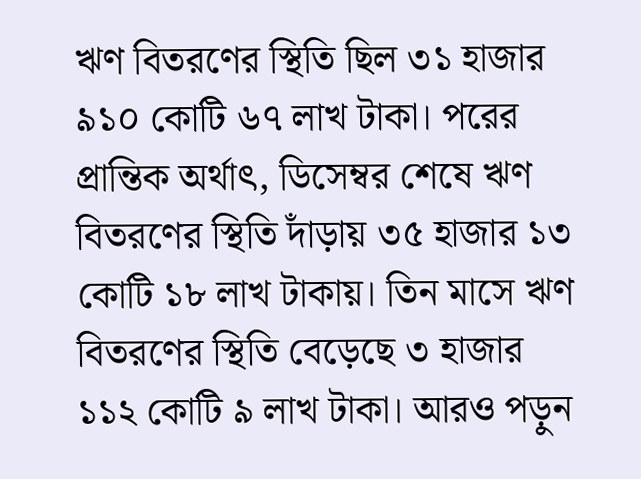ঋণ বিতরণের স্থিতি ছিল ৩১ হাজার ৯১০ কোটি ৬৭ লাখ টাকা। পরের প্রান্তিক অর্থাৎ, ডিসেম্বর শেষে ঋণ বিতরণের স্থিতি দাঁড়ায় ৩৫ হাজার ১৩ কোটি ১৮ লাখ টাকায়। তিন মাসে ঋণ বিতরণের স্থিতি বেড়েছে ৩ হাজার ১১২ কোটি ৯ লাখ টাকা। আরও পড়ুন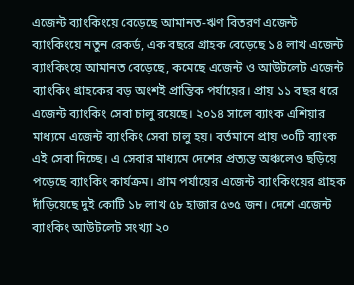এজেন্ট ব্যাংকিংয়ে বেড়েছে আমানত-ঋণ বিতরণ এজেন্ট ব্যাংকিংয়ে নতুন রেকর্ড, এক বছরে গ্রাহক বেড়েছে ১৪ লাখ এজেন্ট ব্যাংকিংয়ে আমানত বেড়েছে, কমেছে এজেন্ট ও আউটলেট এজেন্ট ব্যাংকিং গ্রাহকের বড় অংশই প্রান্তিক পর্যায়ের। প্রায় ১১ বছর ধরে এজেন্ট ব্যাংকিং সেবা চালু রয়েছে। ২০১৪ সালে ব্যাংক এশিয়ার মাধ্যমে এজেন্ট ব্যাংকিং সেবা চালু হয়। বর্তমানে প্রায় ৩০টি ব্যাংক এই সেবা দিচ্ছে। এ সেবার মাধ্যমে দেশের প্রত্যন্ত অঞ্চলেও ছড়িয়ে পড়েছে ব্যাংকিং কার্যক্রম। গ্রাম পর্যায়ের এজেন্ট ব্যাংকিংয়ের গ্রাহক দাঁড়িয়েছে দুই কোটি ১৮ লাখ ৫৮ হাজার ৫৩৫ জন। দেশে এজেন্ট ব্যাংকিং আউটলেট সংখ্যা ২০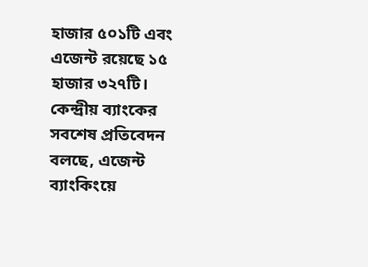হাজার ৫০১টি এবং এজেন্ট রয়েছে ১৫ হাজার ৩২৭টি। কেন্দ্রীয় ব্যাংকের সবশেষ প্রতিবেদন বলছে, এজেন্ট ব্যাংকিংয়ে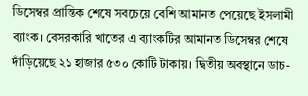ডিসেম্বর প্রান্তিক শেষে সবচেয়ে বেশি আমানত পেয়েছে ইসলামী ব্যাংক। বেসরকারি খাতের এ ব্যাংকটির আমানত ডিসেম্বর শেষে দাঁড়িয়েছে ২১ হাজার ৫৩০ কোটি টাকায়। দ্বিতীয় অবস্থানে ডাচ-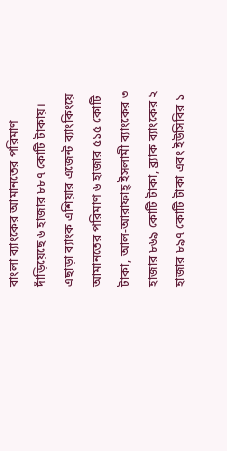বাংলা ব্যাংকের আমানতের পরিমাণ দাঁড়িয়েছে ৬ হাজার ৮৮৭ কোটি টাকায়। এছাড়া ব্যাংক এশিয়ার এজেন্ট ব্যাংকিংয়ে আমানতের পরিমাণ ৬ হাজার ৫১৫ কোটি টাকা, আল-আরাফাহ্ ইসলামী ব্যাংকের ৩ হাজার ৮৬৯ কোটি টাকা, ব্র্যাক ব্যাংকের ২ হাজার ৮৯৭ কোটি টাকা এবং ইউসিবির ১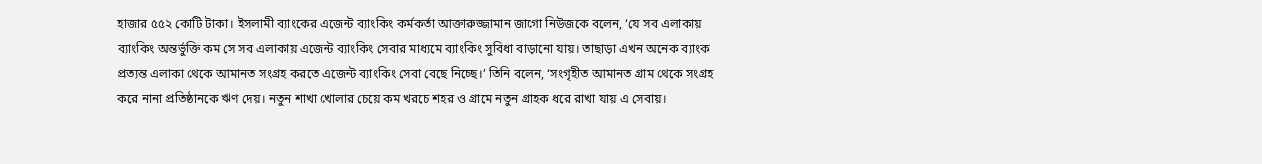হাজার ৫৫২ কোটি টাকা। ইসলামী ব্যাংকের এজেন্ট ব্যাংকিং কর্মকর্তা আক্তারুজ্জামান জাগো নিউজকে বলেন, ‘যে সব এলাকায় ব্যাংকিং অন্তর্ভুক্তি কম সে সব এলাকায় এজেন্ট ব্যাংকিং সেবার মাধ্যমে ব্যাংকিং সুবিধা বাড়ানো যায়। তাছাড়া এখন অনেক ব্যাংক প্রত্যন্ত এলাকা থেকে আমানত সংগ্রহ করতে এজেন্ট ব্যাংকিং সেবা বেছে নিচ্ছে।’ তিনি বলেন, ‘সংগৃহীত আমানত গ্রাম থেকে সংগ্রহ করে নানা প্রতিষ্ঠানকে ঋণ দেয়। নতুন শাখা খোলার চেয়ে কম খরচে শহর ও গ্রামে নতুন গ্রাহক ধরে রাখা যায় এ সেবায়।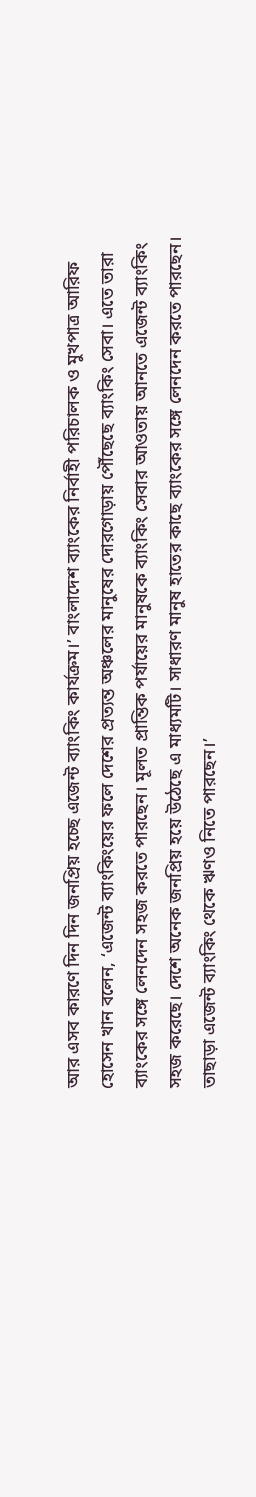আর এসব কারণে দিন দিন জনপ্রিয় হচ্ছে এজেন্ট ব্যাংকিং কার্যক্রম।’ বাংলাদেশ ব্যাংকের নির্বাহী পরিচালক ও মুখপাত্র আরিফ হোসেন খান বলেন, ‘এজেন্ট ব্যাংকিংয়ের ফলে দেশের প্রত্যন্ত অঞ্চলের মানুষের দোরগোড়ায় পৌঁছেছে ব্যাংকিং সেবা। এতে তারা ব্যাংকের সঙ্গে লেনদেন সহজ করতে পারছেন। মূলত প্রান্তিক পর্যায়ের মানুষকে ব্যাংকিং সেবার আওতায় আনতে এজেন্ট ব্যাংকিং সহজ করেছে। দেশে অনেক জনপ্রিয় হয়ে উঠেছে এ মাধ্যমটি। সাধারণ মানুষ হাতের কাছে ব্যাংকের সঙ্গে লেনদেন করতে পারছেন। তাছাড়া এজেন্ট ব্যাংকিং থেকে ঋণও নিতে পারছেন।’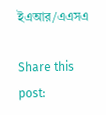ইএআর/এএসএ

Share this post: